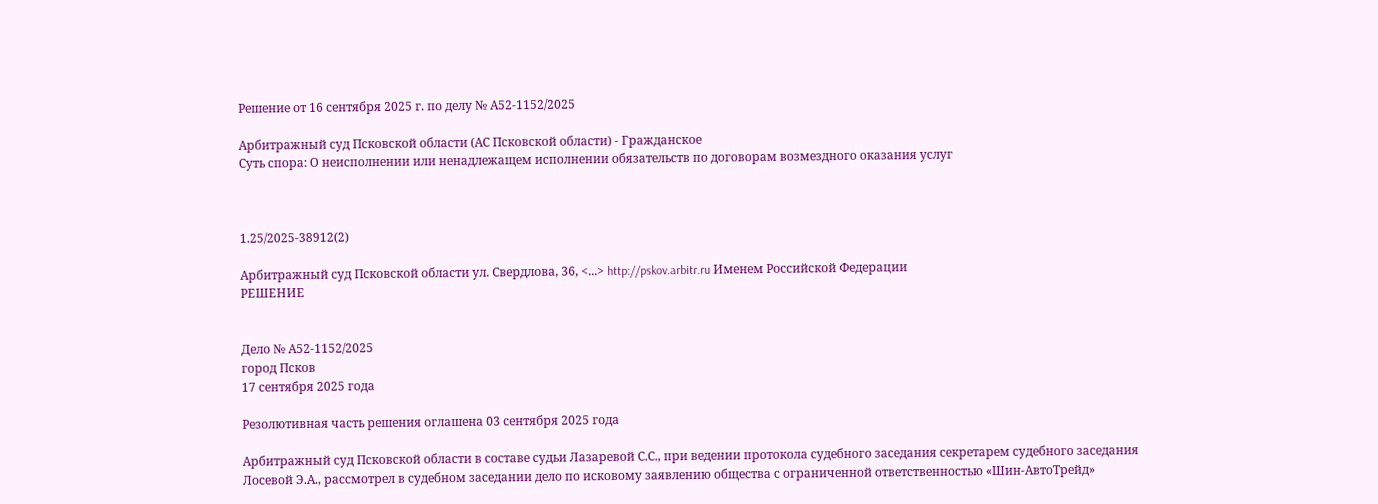Решение от 16 сентября 2025 г. по делу № А52-1152/2025

Арбитражный суд Псковской области (АС Псковской области) - Гражданское
Суть спора: О неисполнении или ненадлежащем исполнении обязательств по договорам возмездного оказания услуг



1.25/2025-38912(2)

Арбитражный суд Псковской области ул. Свердлова, 36, <...> http://pskov.arbitr.ru Именем Российской Федерации
РЕШЕНИЕ


Дело № А52-1152/2025
город Псков
17 сентября 2025 года

Резолютивная часть решения оглашена 03 сентября 2025 года

Арбитражный суд Псковской области в составе судьи Лазаревой С.С., при ведении протокола судебного заседания секретарем судебного заседания Лосевой Э.А., рассмотрел в судебном заседании дело по исковому заявлению общества с ограниченной ответственностью «Шин-АвтоТрейд»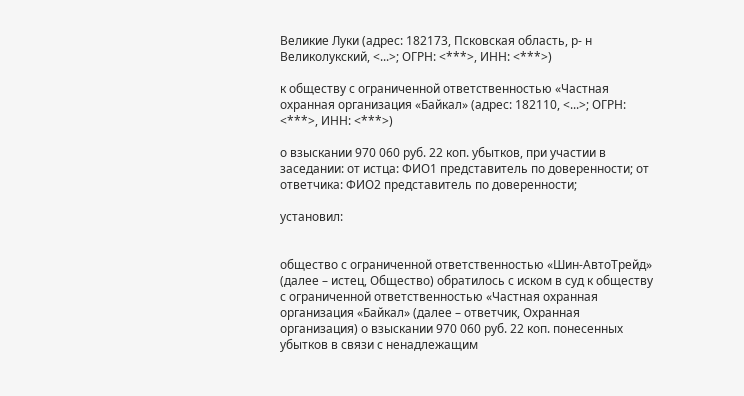Великие Луки (адрес: 182173, Псковская область, р- н Великолукский, <...>; ОГРН: <***>, ИНН: <***>)

к обществу с ограниченной ответственностью «Частная охранная организация «Байкал» (адрес: 182110, <...>; ОГРН: <***>, ИНН: <***>)

о взыскании 970 060 руб. 22 коп. убытков, при участии в заседании: от истца: ФИО1 представитель по доверенности; от ответчика: ФИО2 представитель по доверенности;

установил:


общество с ограниченной ответственностью «Шин-АвтоТрейд» (далее – истец, Общество) обратилось с иском в суд к обществу с ограниченной ответственностью «Частная охранная организация «Байкал» (далее – ответчик, Охранная организация) о взыскании 970 060 руб. 22 коп. понесенных убытков в связи с ненадлежащим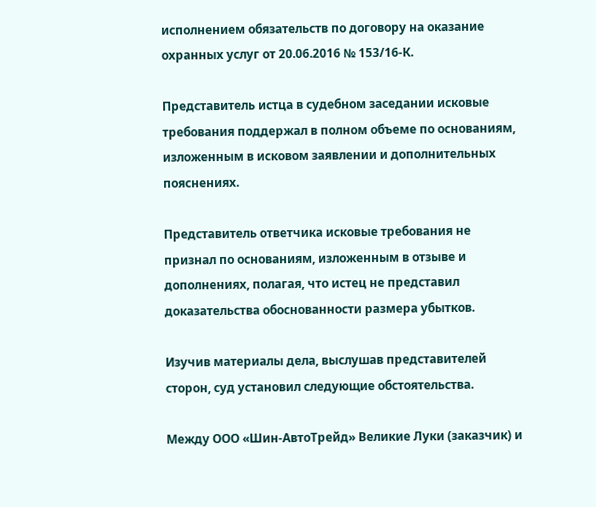исполнением обязательств по договору на оказание охранных услуг от 20.06.2016 № 153/16-К.

Представитель истца в судебном заседании исковые требования поддержал в полном объеме по основаниям, изложенным в исковом заявлении и дополнительных пояснениях.

Представитель ответчика исковые требования не признал по основаниям, изложенным в отзыве и дополнениях, полагая, что истец не представил доказательства обоснованности размера убытков.

Изучив материалы дела, выслушав представителей сторон, суд установил следующие обстоятельства.

Между ООО «Шин-АвтоТрейд» Великие Луки (заказчик) и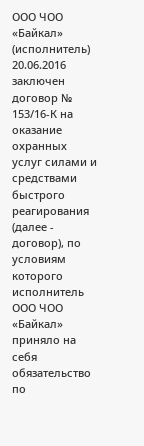ООО ЧОО «Байкал» (исполнитель) 20.06.2016 заключен договор № 153/16-К на оказание охранных услуг силами и средствами быстрого реагирования (далее - договор), по условиям которого исполнитель ООО ЧОО «Байкал» приняло на себя обязательство по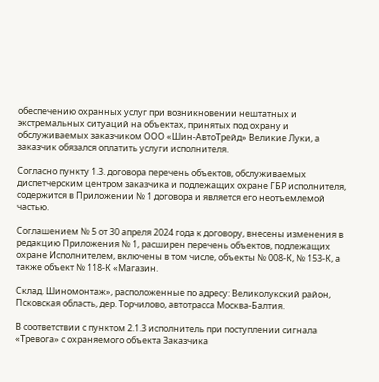обеспечению охранных услуг при возникновении нештатных и экстремальных ситуаций на объектах, принятых под охрану и обслуживаемых заказчиком ООО «Шин-АвтоТрейд» Великие Луки, а заказчик обязался оплатить услуги исполнителя.

Согласно пункту 1.3. договора перечень объектов, обслуживаемых диспетчерским центром заказчика и подлежащих охране ГБР исполнителя, содержится в Приложении № 1 договора и является его неотъемлемой частью.

Соглашением № 5 от 30 апреля 2024 года к договору, внесены изменения в редакцию Приложения № 1, расширен перечень объектов, подлежащих охране Исполнителем, включены в том числе, объекты № 008-К, № 153-К, а также объект № 118-К «Магазин.

Склад. Шиномонтаж», расположенные по адресу: Великолукский район, Псковская область, дер. Торчилово, автотрасса Москва-Балтия.

В соответствии с пунктом 2.1.3 исполнитель при поступлении сигнала «Тревога» с охраняемого объекта Заказчика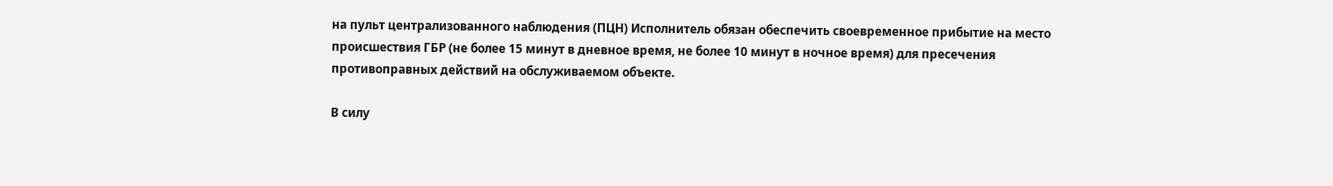на пульт централизованного наблюдения (ПЦН) Исполнитель обязан обеспечить своевременное прибытие на место происшествия ГБР (не более 15 минут в дневное время, не более 10 минут в ночное время) для пресечения противоправных действий на обслуживаемом объекте.

В силу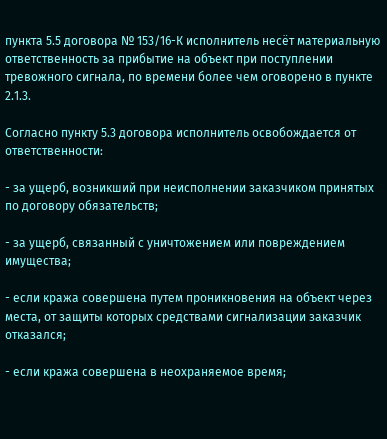пункта 5.5 договора № 153/16-К исполнитель несёт материальную ответственность за прибытие на объект при поступлении тревожного сигнала, по времени более чем оговорено в пункте 2.1.3.

Согласно пункту 5.3 договора исполнитель освобождается от ответственности:

- за ущерб, возникший при неисполнении заказчиком принятых по договору обязательств;

- за ущерб, связанный с уничтожением или повреждением имущества;

- если кража совершена путем проникновения на объект через места, от защиты которых средствами сигнализации заказчик отказался;

- если кража совершена в неохраняемое время;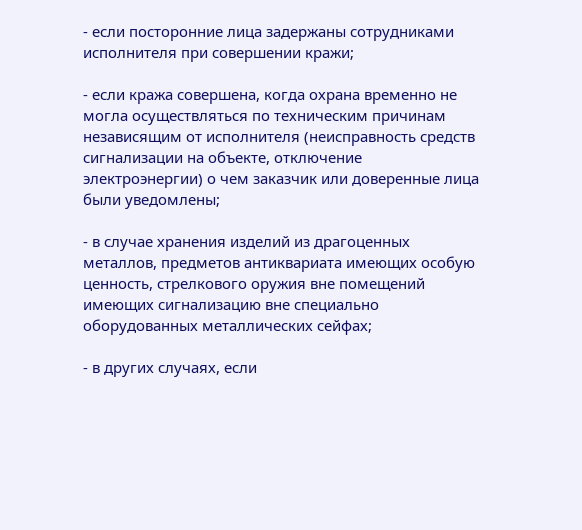- если посторонние лица задержаны сотрудниками исполнителя при совершении кражи;

- если кража совершена, когда охрана временно не могла осуществляться по техническим причинам независящим от исполнителя (неисправность средств сигнализации на объекте, отключение электроэнергии) о чем заказчик или доверенные лица были уведомлены;

- в случае хранения изделий из драгоценных металлов, предметов антиквариата имеющих особую ценность, стрелкового оружия вне помещений имеющих сигнализацию вне специально оборудованных металлических сейфах;

- в других случаях, если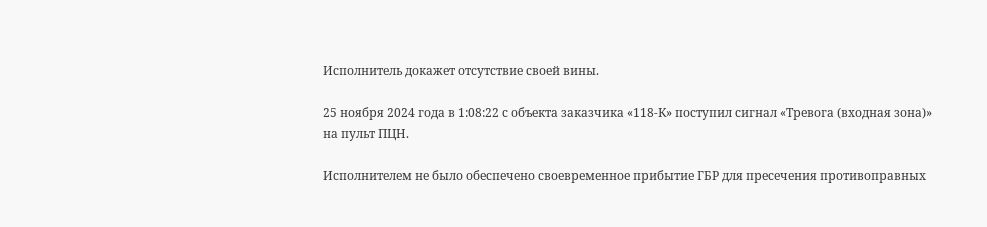Исполнитель докажет отсутствие своей вины.

25 ноября 2024 года в 1:08:22 с объекта заказчика «118-К» поступил сигнал «Тревога (входная зона)» на пульт ПЦН.

Исполнителем не было обеспечено своевременное прибытие ГБР для пресечения противоправных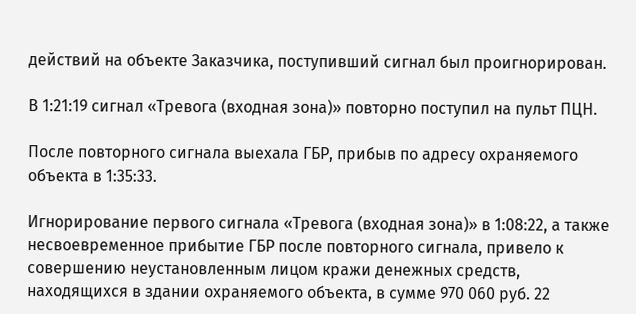действий на объекте Заказчика, поступивший сигнал был проигнорирован.

В 1:21:19 сигнал «Тревога (входная зона)» повторно поступил на пульт ПЦН.

После повторного сигнала выехала ГБР, прибыв по адресу охраняемого объекта в 1:35:33.

Игнорирование первого сигнала «Тревога (входная зона)» в 1:08:22, а также несвоевременное прибытие ГБР после повторного сигнала, привело к совершению неустановленным лицом кражи денежных средств, находящихся в здании охраняемого объекта, в сумме 970 060 руб. 22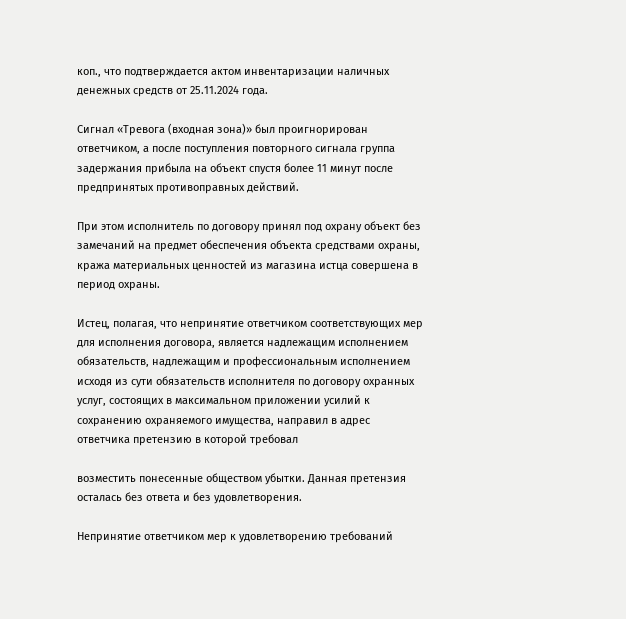коп., что подтверждается актом инвентаризации наличных денежных средств от 25.11.2024 года.

Сигнал «Тревога (входная зона)» был проигнорирован ответчиком, а после поступления повторного сигнала группа задержания прибыла на объект спустя более 11 минут после предпринятых противоправных действий.

При этом исполнитель по договору принял под охрану объект без замечаний на предмет обеспечения объекта средствами охраны, кража материальных ценностей из магазина истца совершена в период охраны.

Истец, полагая, что непринятие ответчиком соответствующих мер для исполнения договора, является надлежащим исполнением обязательств, надлежащим и профессиональным исполнением исходя из сути обязательств исполнителя по договору охранных услуг, состоящих в максимальном приложении усилий к сохранению охраняемого имущества, направил в адрес ответчика претензию в которой требовал

возместить понесенные обществом убытки. Данная претензия осталась без ответа и без удовлетворения.

Непринятие ответчиком мер к удовлетворению требований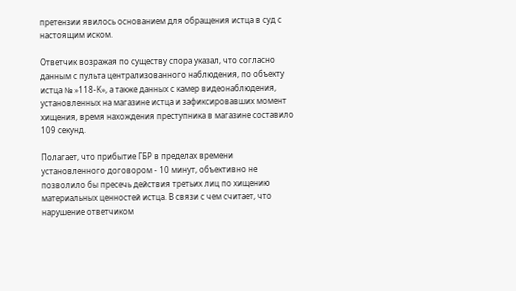претензии явилось основанием для обращения истца в суд с настоящим иском.

Ответчик возражая по существу спора указал, что согласно данным с пульта централизованного наблюдения, по объекту истца № »118-К», а также данных с камер видеонаблюдения, установленных на магазине истца и зафиксировавших момент хищения, время нахождения преступника в магазине составило 109 секунд.

Полагает, что прибытие ГБР в пределах времени установленного договором - 10 минут, объективно не позволило бы пресечь действия третьих лиц по хищению материальных ценностей истца. В связи с чем считает, что нарушение ответчиком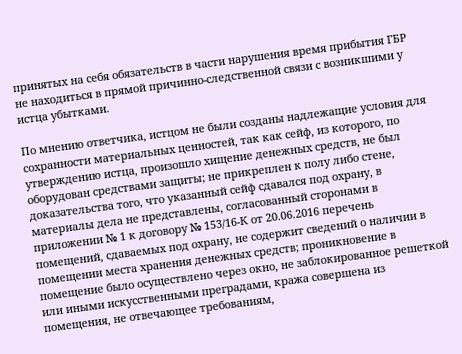принятых на себя обязательств в части нарушения время прибытия ГБР не находиться в прямой причинно-следственной связи с возникшими у истца убытками.

По мнению ответчика, истцом не были созданы надлежащие условия для сохранности материальных ценностей, так как сейф, из которого, по утверждению истца, произошло хищение денежных средств, не был оборудован средствами защиты; не прикреплен к полу либо стене, доказательства того, что указанный сейф сдавался под охрану, в материалы дела не представлены, согласованный сторонами в приложении № 1 к договору № 153/16-К от 20.06.2016 перечень помещений, сдаваемых под охрану, не содержит сведений о наличии в помещении места хранения денежных средств; проникновение в помещение было осуществлено через окно, не заблокированное решеткой или иными искусственными преградами, кража совершена из помещения, не отвечающее требованиям,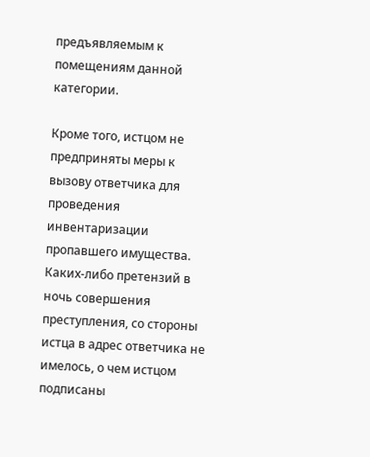предъявляемым к помещениям данной категории.

Кроме того, истцом не предприняты меры к вызову ответчика для проведения инвентаризации пропавшего имущества. Каких-либо претензий в ночь совершения преступления, со стороны истца в адрес ответчика не имелось, о чем истцом подписаны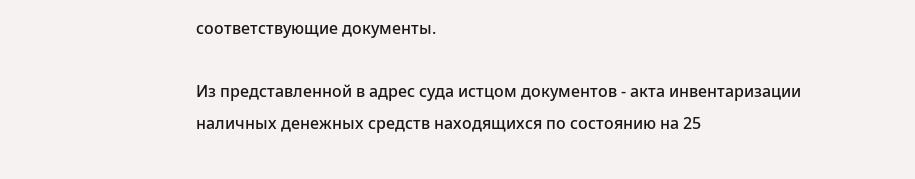соответствующие документы.

Из представленной в адрес суда истцом документов - акта инвентаризации наличных денежных средств находящихся по состоянию на 25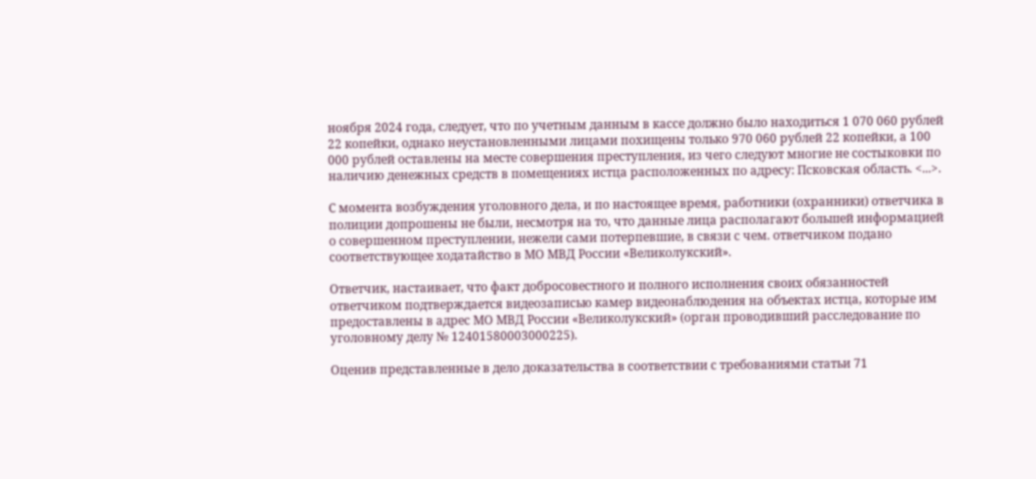ноября 2024 года, следует, что по учетным данным в кассе должно было находиться 1 070 060 рублей 22 копейки, однако неустановленными лицами похищены только 970 060 рублей 22 копейки, а 100 000 рублей оставлены на месте совершения преступления, из чего следуют многие не состыковки по наличию денежных средств в помещениях истца расположенных по адресу: Псковская область. <...>.

С момента возбуждения уголовного дела, и по настоящее время, работники (охранники) ответчика в полиции допрошены не были, несмотря на то, что данные лица располагают большей информацией о совершенном преступлении, нежели сами потерпевшие, в связи с чем. ответчиком подано соответствующее ходатайство в МО МВД России «Великолукский».

Ответчик, настаивает, что факт добросовестного и полного исполнения своих обязанностей ответчиком подтверждается видеозаписью камер видеонаблюдения на объектах истца, которые им предоставлены в адрес МО МВД России «Великолукский» (орган проводивший расследование по уголовному делу № 12401580003000225).

Оценив представленные в дело доказательства в соответствии с требованиями статьи 71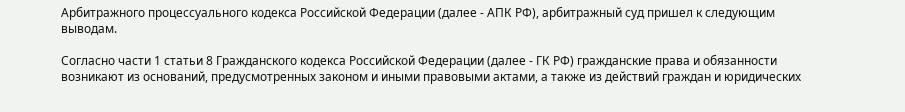Арбитражного процессуального кодекса Российской Федерации (далее - АПК РФ), арбитражный суд пришел к следующим выводам.

Согласно части 1 статьи 8 Гражданского кодекса Российской Федерации (далее - ГК РФ) гражданские права и обязанности возникают из оснований, предусмотренных законом и иными правовыми актами, а также из действий граждан и юридических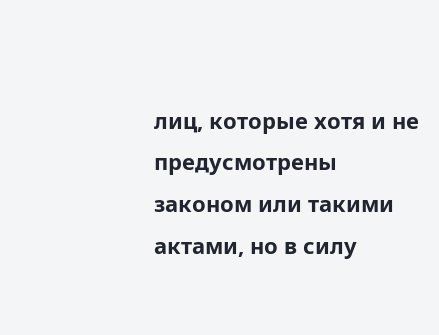лиц, которые хотя и не предусмотрены законом или такими актами, но в силу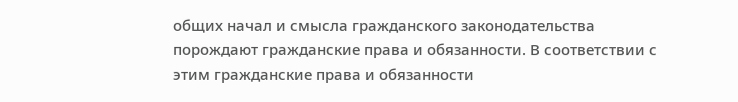общих начал и смысла гражданского законодательства порождают гражданские права и обязанности. В соответствии с этим гражданские права и обязанности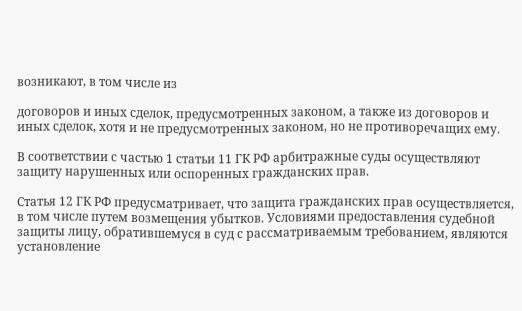возникают, в том числе из

договоров и иных сделок, предусмотренных законом, а также из договоров и иных сделок, хотя и не предусмотренных законом, но не противоречащих ему.

В соответствии с частью 1 статьи 11 ГК РФ арбитражные суды осуществляют защиту нарушенных или оспоренных гражданских прав.

Статья 12 ГК РФ предусматривает, что защита гражданских прав осуществляется, в том числе путем возмещения убытков. Условиями предоставления судебной защиты лицу, обратившемуся в суд с рассматриваемым требованием, являются установление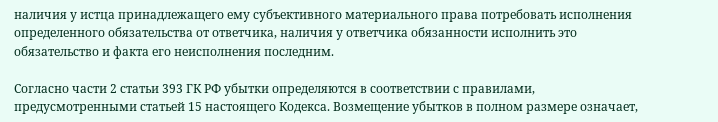наличия у истца принадлежащего ему субъективного материального права потребовать исполнения определенного обязательства от ответчика, наличия у ответчика обязанности исполнить это обязательство и факта его неисполнения последним.

Согласно части 2 статьи 393 ГК РФ убытки определяются в соответствии с правилами, предусмотренными статьей 15 настоящего Кодекса. Возмещение убытков в полном размере означает,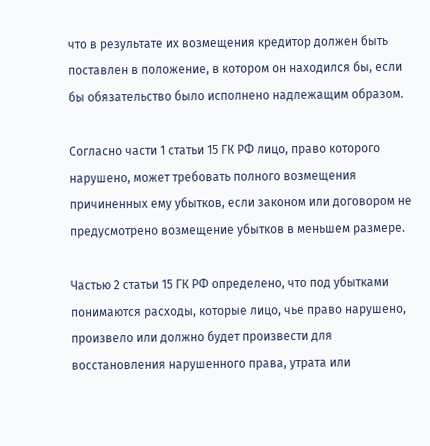что в результате их возмещения кредитор должен быть поставлен в положение, в котором он находился бы, если бы обязательство было исполнено надлежащим образом.

Согласно части 1 статьи 15 ГК РФ лицо, право которого нарушено, может требовать полного возмещения причиненных ему убытков, если законом или договором не предусмотрено возмещение убытков в меньшем размере.

Частью 2 статьи 15 ГК РФ определено, что под убытками понимаются расходы, которые лицо, чье право нарушено, произвело или должно будет произвести для восстановления нарушенного права, утрата или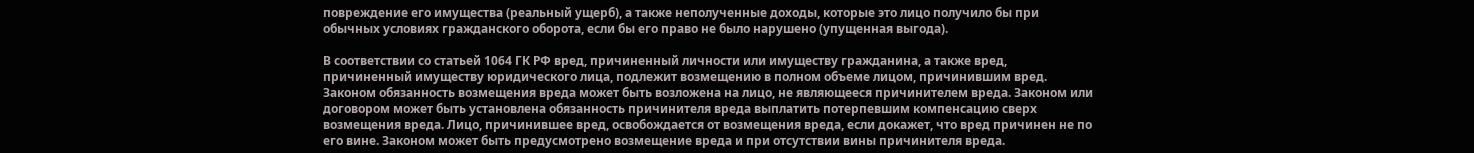повреждение его имущества (реальный ущерб), а также неполученные доходы, которые это лицо получило бы при обычных условиях гражданского оборота, если бы его право не было нарушено (упущенная выгода).

В соответствии со статьей 1064 ГК РФ вред, причиненный личности или имуществу гражданина, а также вред, причиненный имуществу юридического лица, подлежит возмещению в полном объеме лицом, причинившим вред. Законом обязанность возмещения вреда может быть возложена на лицо, не являющееся причинителем вреда. Законом или договором может быть установлена обязанность причинителя вреда выплатить потерпевшим компенсацию сверх возмещения вреда. Лицо, причинившее вред, освобождается от возмещения вреда, если докажет, что вред причинен не по его вине. Законом может быть предусмотрено возмещение вреда и при отсутствии вины причинителя вреда.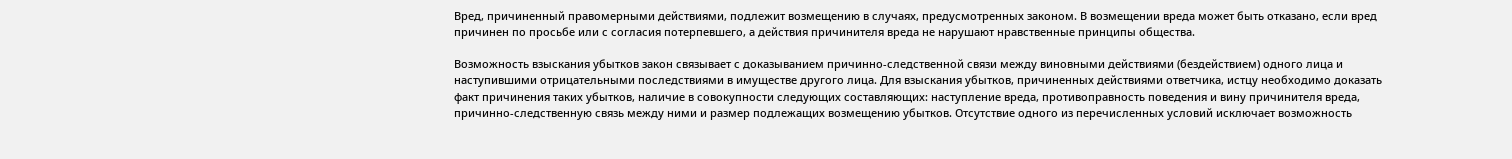Вред, причиненный правомерными действиями, подлежит возмещению в случаях, предусмотренных законом. В возмещении вреда может быть отказано, если вред причинен по просьбе или с согласия потерпевшего, а действия причинителя вреда не нарушают нравственные принципы общества.

Возможность взыскания убытков закон связывает с доказыванием причинно-следственной связи между виновными действиями (бездействием) одного лица и наступившими отрицательными последствиями в имуществе другого лица. Для взыскания убытков, причиненных действиями ответчика, истцу необходимо доказать факт причинения таких убытков, наличие в совокупности следующих составляющих: наступление вреда, противоправность поведения и вину причинителя вреда, причинно-следственную связь между ними и размер подлежащих возмещению убытков. Отсутствие одного из перечисленных условий исключает возможность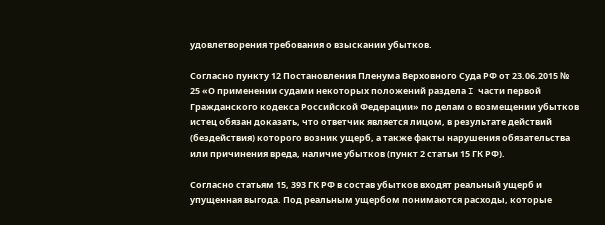удовлетворения требования о взыскании убытков.

Согласно пункту 12 Постановления Пленума Верховного Суда РФ от 23.06.2015 № 25 «О применении судами некоторых положений раздела I части первой Гражданского кодекса Российской Федерации» по делам о возмещении убытков истец обязан доказать, что ответчик является лицом, в результате действий (бездействия) которого возник ущерб, а также факты нарушения обязательства или причинения вреда, наличие убытков (пункт 2 статьи 15 ГК РФ).

Согласно статьям 15, 393 ГК РФ в состав убытков входят реальный ущерб и упущенная выгода. Под реальным ущербом понимаются расходы, которые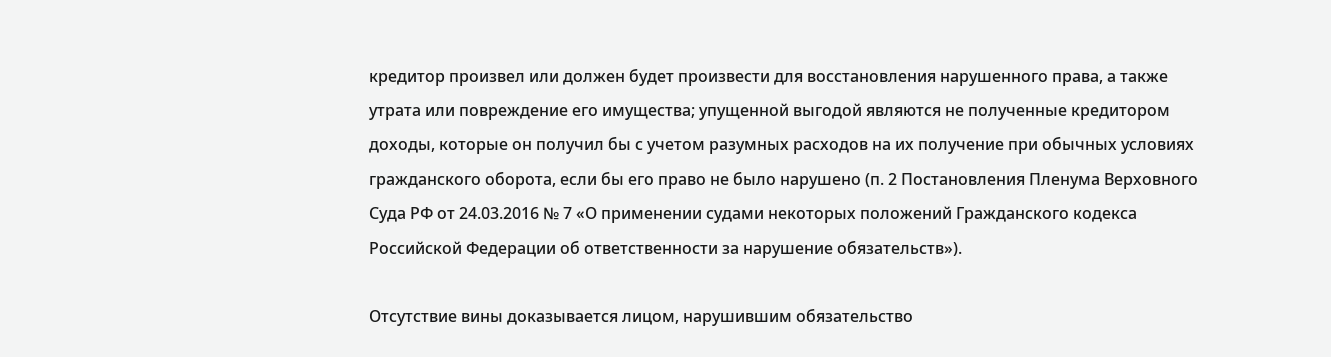кредитор произвел или должен будет произвести для восстановления нарушенного права, а также утрата или повреждение его имущества; упущенной выгодой являются не полученные кредитором доходы, которые он получил бы с учетом разумных расходов на их получение при обычных условиях гражданского оборота, если бы его право не было нарушено (п. 2 Постановления Пленума Верховного Суда РФ от 24.03.2016 № 7 «О применении судами некоторых положений Гражданского кодекса Российской Федерации об ответственности за нарушение обязательств»).

Отсутствие вины доказывается лицом, нарушившим обязательство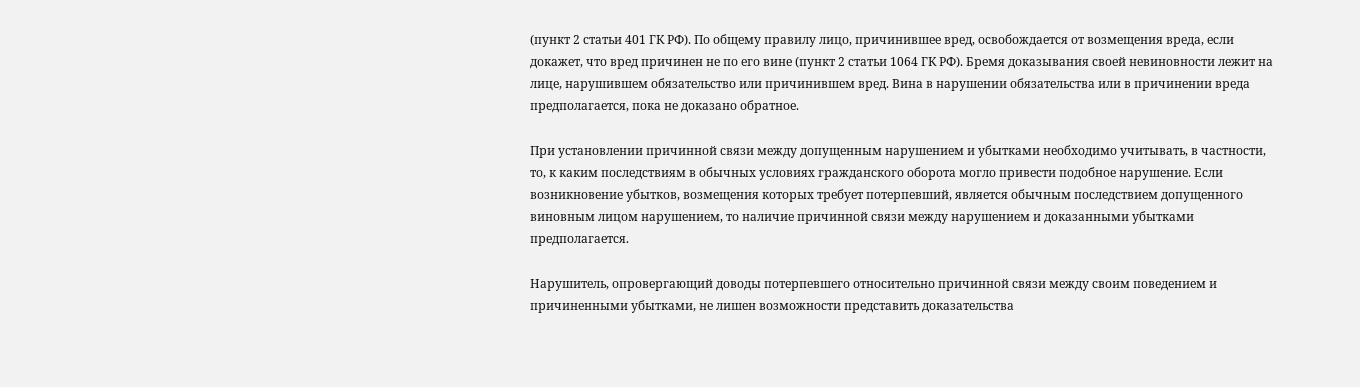(пункт 2 статьи 401 ГК РФ). По общему правилу лицо, причинившее вред, освобождается от возмещения вреда, если докажет, что вред причинен не по его вине (пункт 2 статьи 1064 ГК РФ). Бремя доказывания своей невиновности лежит на лице, нарушившем обязательство или причинившем вред. Вина в нарушении обязательства или в причинении вреда предполагается, пока не доказано обратное.

При установлении причинной связи между допущенным нарушением и убытками необходимо учитывать, в частности, то, к каким последствиям в обычных условиях гражданского оборота могло привести подобное нарушение. Если возникновение убытков, возмещения которых требует потерпевший, является обычным последствием допущенного виновным лицом нарушением, то наличие причинной связи между нарушением и доказанными убытками предполагается.

Нарушитель, опровергающий доводы потерпевшего относительно причинной связи между своим поведением и причиненными убытками, не лишен возможности представить доказательства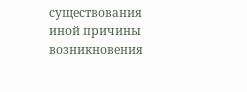существования иной причины возникновения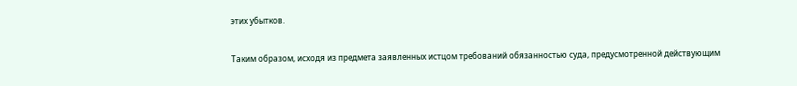этих убытков.

Таким образом, исходя из предмета заявленных истцом требований обязанностью суда, предусмотренной действующим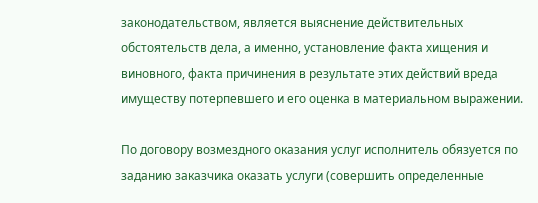законодательством, является выяснение действительных обстоятельств дела, а именно, установление факта хищения и виновного, факта причинения в результате этих действий вреда имуществу потерпевшего и его оценка в материальном выражении.

По договору возмездного оказания услуг исполнитель обязуется по заданию заказчика оказать услуги (совершить определенные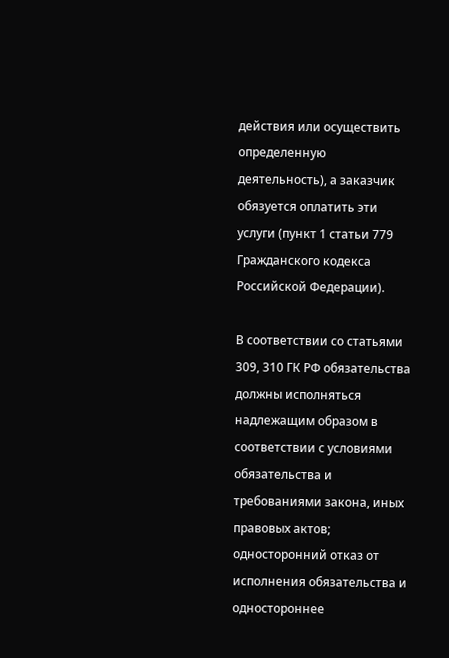действия или осуществить определенную деятельность), а заказчик обязуется оплатить эти услуги (пункт 1 статьи 779 Гражданского кодекса Российской Федерации).

В соответствии со статьями 309, 310 ГК РФ обязательства должны исполняться надлежащим образом в соответствии с условиями обязательства и требованиями закона, иных правовых актов; односторонний отказ от исполнения обязательства и одностороннее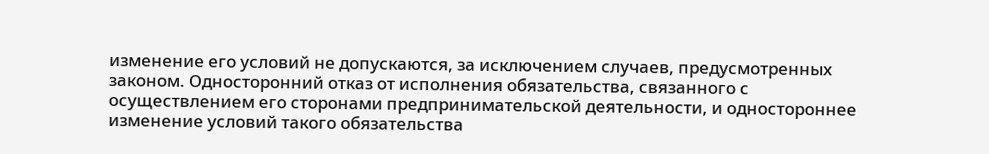изменение его условий не допускаются, за исключением случаев, предусмотренных законом. Односторонний отказ от исполнения обязательства, связанного с осуществлением его сторонами предпринимательской деятельности, и одностороннее изменение условий такого обязательства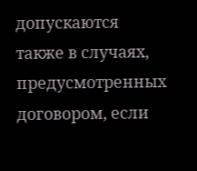допускаются также в случаях, предусмотренных договором, если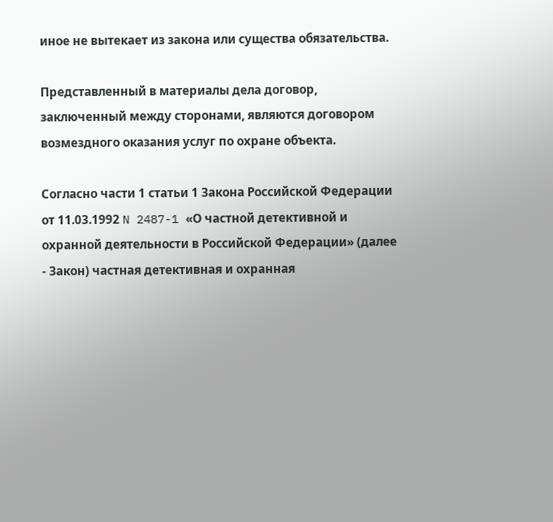иное не вытекает из закона или существа обязательства.

Представленный в материалы дела договор, заключенный между сторонами, являются договором возмездного оказания услуг по охране объекта.

Согласно части 1 статьи 1 Закона Российской Федерации от 11.03.1992 N 2487-1 «О частной детективной и охранной деятельности в Российской Федерации» (далее - Закон) частная детективная и охранная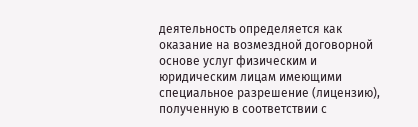деятельность определяется как оказание на возмездной договорной основе услуг физическим и юридическим лицам имеющими специальное разрешение (лицензию), полученную в соответствии с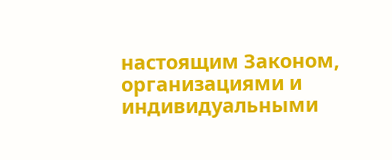настоящим Законом, организациями и индивидуальными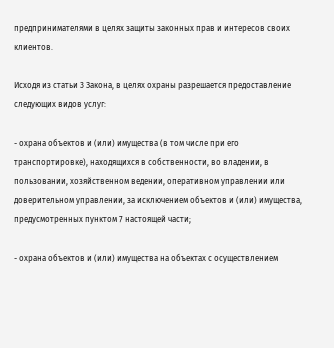предпринимателями в целях защиты законных прав и интересов своих клиентов.

Исходя из статьи 3 Закона, в целях охраны разрешается предоставление следующих видов услуг:

- охрана объектов и (или) имущества (в том числе при его транспортировке), находящихся в собственности, во владении, в пользовании, хозяйственном ведении, оперативном управлении или доверительном управлении, за исключением объектов и (или) имущества, предусмотренных пунктом 7 настоящей части;

- охрана объектов и (или) имущества на объектах с осуществлением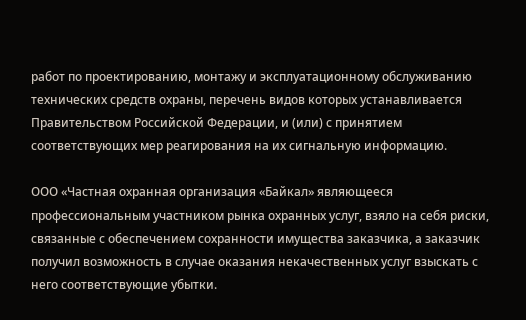работ по проектированию, монтажу и эксплуатационному обслуживанию технических средств охраны, перечень видов которых устанавливается Правительством Российской Федерации, и (или) с принятием соответствующих мер реагирования на их сигнальную информацию.

ООО «Частная охранная организация «Байкал» являющееся профессиональным участником рынка охранных услуг, взяло на себя риски, связанные с обеспечением сохранности имущества заказчика, а заказчик получил возможность в случае оказания некачественных услуг взыскать с него соответствующие убытки.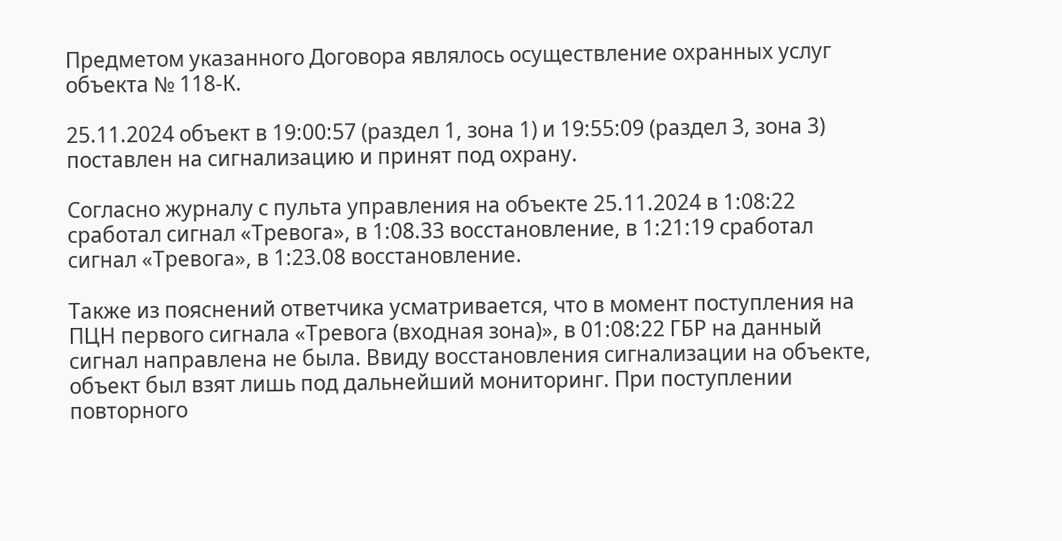Предметом указанного Договора являлось осуществление охранных услуг объекта № 118-К.

25.11.2024 объект в 19:00:57 (раздел 1, зона 1) и 19:55:09 (раздел 3, зона 3) поставлен на сигнализацию и принят под охрану.

Согласно журналу с пульта управления на объекте 25.11.2024 в 1:08:22 сработал сигнал «Тревога», в 1:08.33 восстановление, в 1:21:19 сработал сигнал «Тревога», в 1:23.08 восстановление.

Также из пояснений ответчика усматривается, что в момент поступления на ПЦН первого сигнала «Тревога (входная зона)», в 01:08:22 ГБР на данный сигнал направлена не была. Ввиду восстановления сигнализации на объекте, объект был взят лишь под дальнейший мониторинг. При поступлении повторного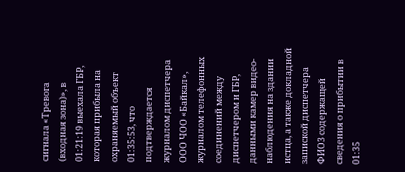сигнала «Тревога (входная зона)», в 01:21:19 выехала ГБР, которая прибыла на охраняемый объект 01:35:53, что подтверждается журналом диспетчера ООО ЧОО «Байкал», журналом телефонных соединений между диспетчером и ГБР, данными камер видео-наблюдения на здании истца, а также докладной запиской диспетчера ФИО3 содержащей сведения о прибытии в 01:35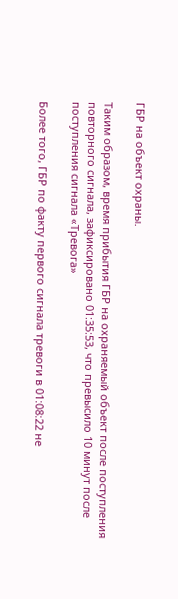ГБР на объект охраны.

Таким образом, время прибытия ГБР на охраняемый объект после поступления повторного сигнала, зафиксировано 01:35:53, что превысило 10 минут после поступления сигнала «Тревога»

Более того, ГБР по факту первого сигнала тревоги в 01:08:22 не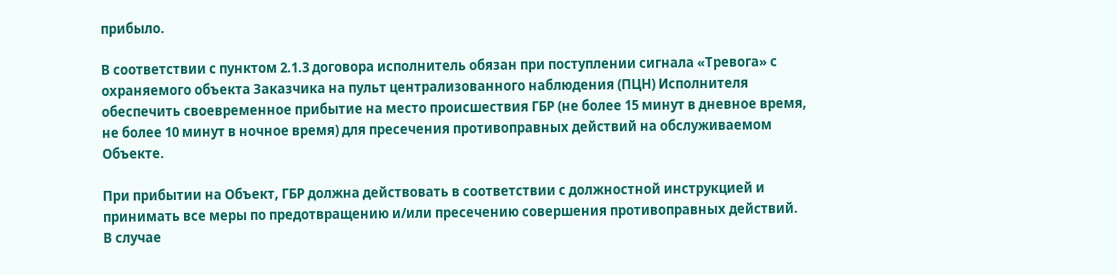прибыло.

В соответствии с пунктом 2.1.3 договора исполнитель обязан при поступлении сигнала «Тревога» с охраняемого объекта Заказчика на пульт централизованного наблюдения (ПЦН) Исполнителя обеспечить своевременное прибытие на место происшествия ГБР (не более 15 минут в дневное время, не более 10 минут в ночное время) для пресечения противоправных действий на обслуживаемом Объекте.

При прибытии на Объект, ГБР должна действовать в соответствии с должностной инструкцией и принимать все меры по предотвращению и/или пресечению совершения противоправных действий. В случае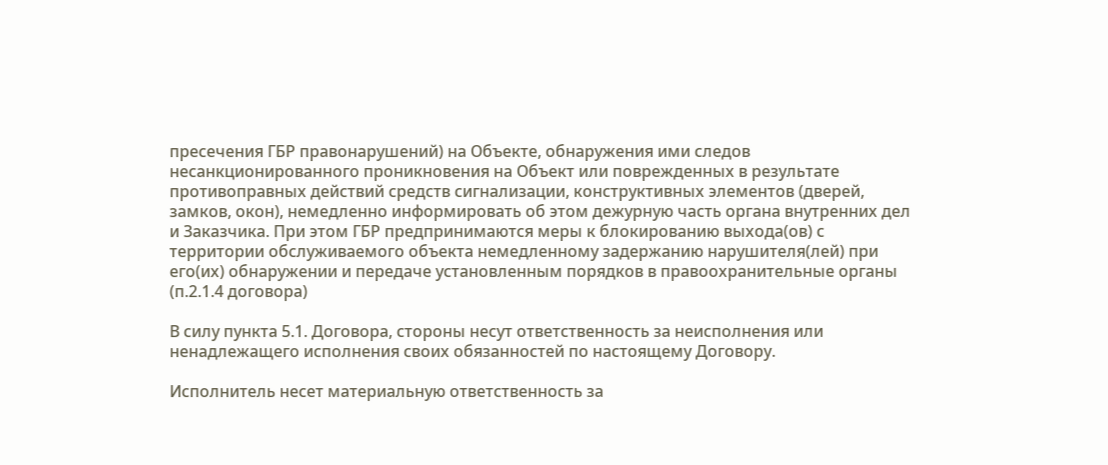пресечения ГБР правонарушений) на Объекте, обнаружения ими следов несанкционированного проникновения на Объект или поврежденных в результате противоправных действий средств сигнализации, конструктивных элементов (дверей, замков, окон), немедленно информировать об этом дежурную часть органа внутренних дел и Заказчика. При этом ГБР предпринимаются меры к блокированию выхода(ов) с территории обслуживаемого объекта немедленному задержанию нарушителя(лей) при его(их) обнаружении и передаче установленным порядков в правоохранительные органы (п.2.1.4 договора)

В силу пункта 5.1. Договора, стороны несут ответственность за неисполнения или ненадлежащего исполнения своих обязанностей по настоящему Договору.

Исполнитель несет материальную ответственность за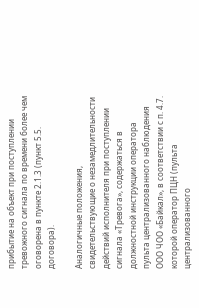прибытие на объект при поступлении тревожного сигнала по времени более чем оговорена в пункте 2.1.3 (пункт 5.5. договора).

Аналогичные положения, свидетельствующие о незамедлительности действий исполнителя при поступлении сигнала «Тревога», содержаться в должностной инструкции оператора пульта централизованного наблюдения ООО ЧОО «Байкал», в соответствии с п. 4.7. которой оператор ПЦН (пульта централизованного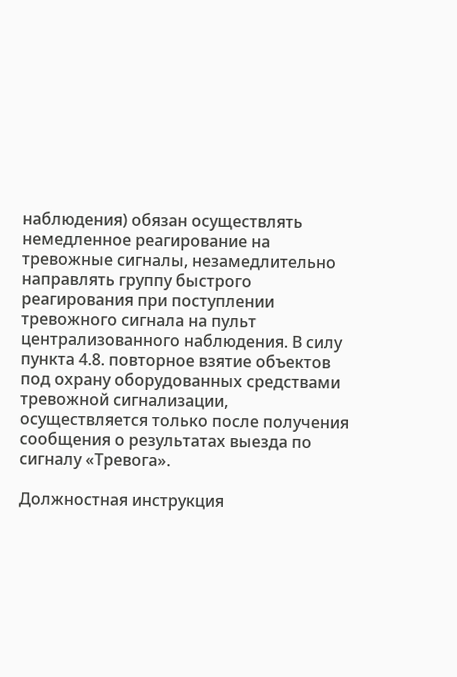наблюдения) обязан осуществлять немедленное реагирование на тревожные сигналы, незамедлительно направлять группу быстрого реагирования при поступлении тревожного сигнала на пульт централизованного наблюдения. В силу пункта 4.8. повторное взятие объектов под охрану оборудованных средствами тревожной сигнализации, осуществляется только после получения сообщения о результатах выезда по сигналу «Тревога».

Должностная инструкция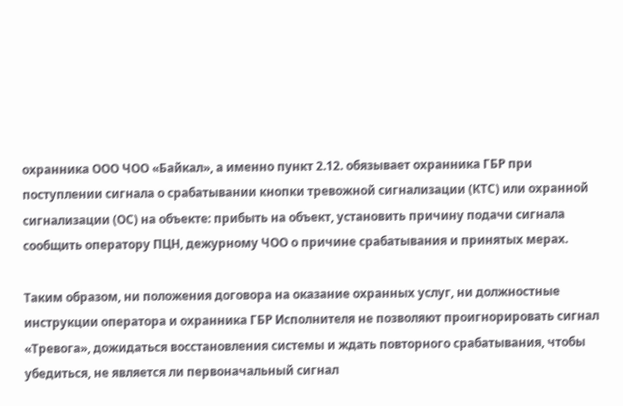охранника ООО ЧОО «Байкал», а именно пункт 2.12. обязывает охранника ГБР при поступлении сигнала о срабатывании кнопки тревожной сигнализации (КТС) или охранной сигнализации (ОС) на объекте: прибыть на объект, установить причину подачи сигнала сообщить оператору ПЦН, дежурному ЧОО о причине срабатывания и принятых мерах.

Таким образом, ни положения договора на оказание охранных услуг, ни должностные инструкции оператора и охранника ГБР Исполнителя не позволяют проигнорировать сигнал «Тревога», дожидаться восстановления системы и ждать повторного срабатывания, чтобы убедиться, не является ли первоначальный сигнал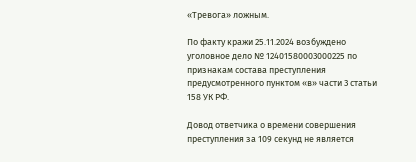«Тревога» ложным.

По факту кражи 25.11.2024 возбуждено уголовное дело № 12401580003000225 по признакам состава преступления предусмотренного пунктом «в» части 3 статьи 158 УК РФ.

Довод ответчика о времени совершения преступления за 109 секунд не является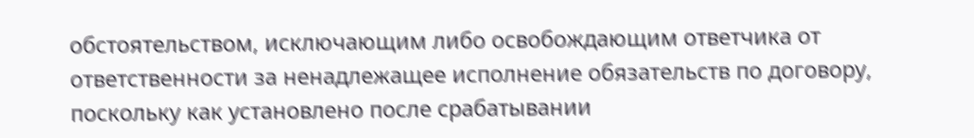обстоятельством, исключающим либо освобождающим ответчика от ответственности за ненадлежащее исполнение обязательств по договору, поскольку как установлено после срабатывании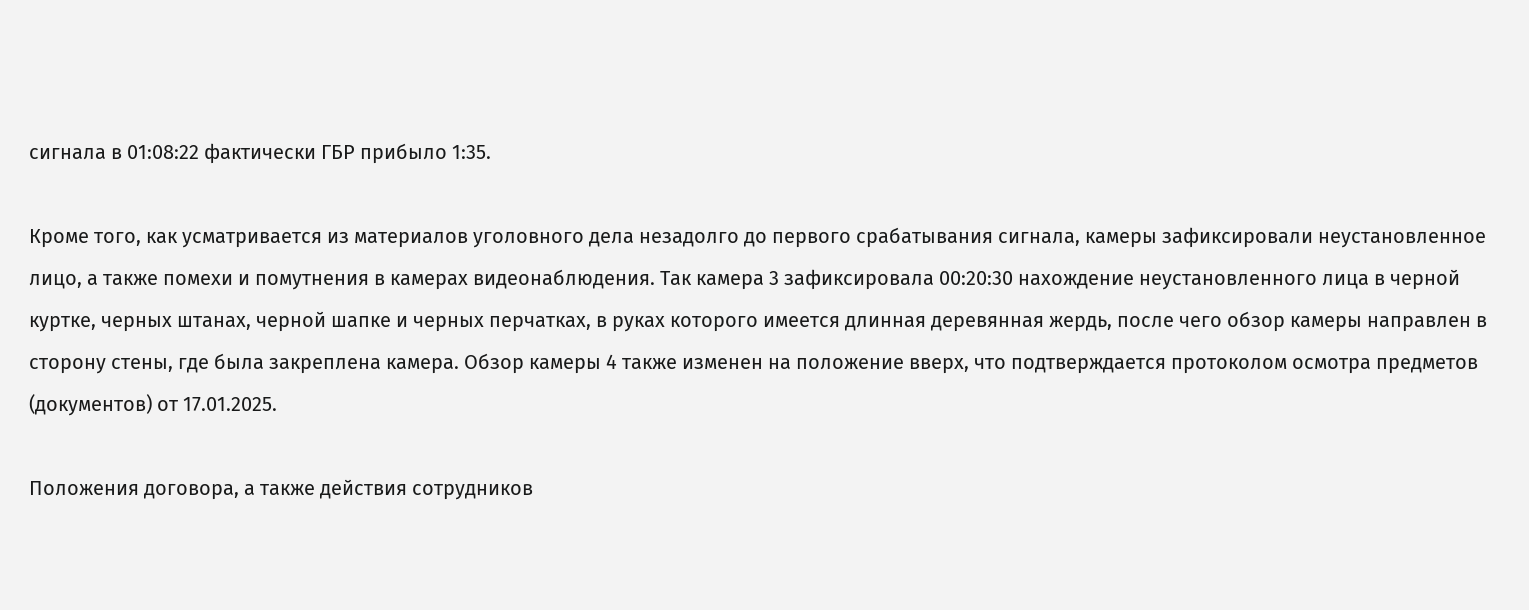сигнала в 01:08:22 фактически ГБР прибыло 1:35.

Кроме того, как усматривается из материалов уголовного дела незадолго до первого срабатывания сигнала, камеры зафиксировали неустановленное лицо, а также помехи и помутнения в камерах видеонаблюдения. Так камера 3 зафиксировала 00:20:30 нахождение неустановленного лица в черной куртке, черных штанах, черной шапке и черных перчатках, в руках которого имеется длинная деревянная жердь, после чего обзор камеры направлен в сторону стены, где была закреплена камера. Обзор камеры 4 также изменен на положение вверх, что подтверждается протоколом осмотра предметов (документов) от 17.01.2025.

Положения договора, а также действия сотрудников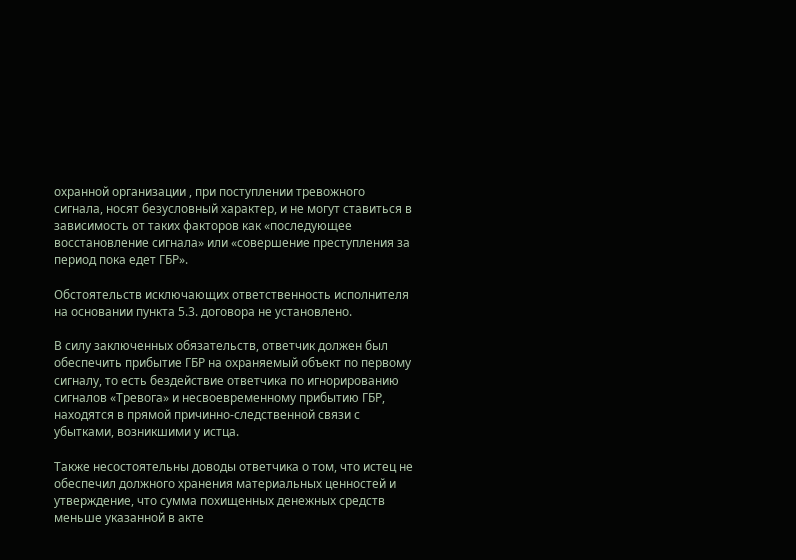охранной организации , при поступлении тревожного сигнала, носят безусловный характер, и не могут ставиться в зависимость от таких факторов как «последующее восстановление сигнала» или «совершение преступления за период пока едет ГБР».

Обстоятельств исключающих ответственность исполнителя на основании пункта 5.3. договора не установлено.

В силу заключенных обязательств, ответчик должен был обеспечить прибытие ГБР на охраняемый объект по первому сигналу, то есть бездействие ответчика по игнорированию сигналов «Тревога» и несвоевременному прибытию ГБР, находятся в прямой причинно-следственной связи с убытками, возникшими у истца.

Также несостоятельны доводы ответчика о том, что истец не обеспечил должного хранения материальных ценностей и утверждение, что сумма похищенных денежных средств меньше указанной в акте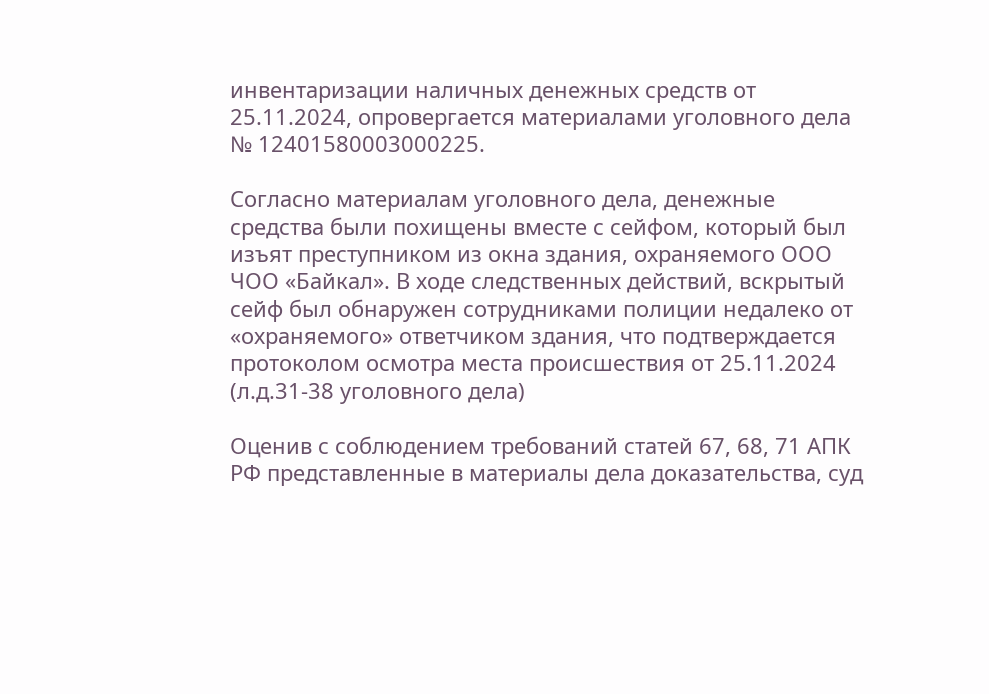инвентаризации наличных денежных средств от 25.11.2024, опровергается материалами уголовного дела № 12401580003000225.

Согласно материалам уголовного дела, денежные средства были похищены вместе с сейфом, который был изъят преступником из окна здания, охраняемого ООО ЧОО «Байкал». В ходе следственных действий, вскрытый сейф был обнаружен сотрудниками полиции недалеко от «охраняемого» ответчиком здания, что подтверждается протоколом осмотра места происшествия от 25.11.2024 (л.д.31-38 уголовного дела)

Оценив с соблюдением требований статей 67, 68, 71 АПК РФ представленные в материалы дела доказательства, суд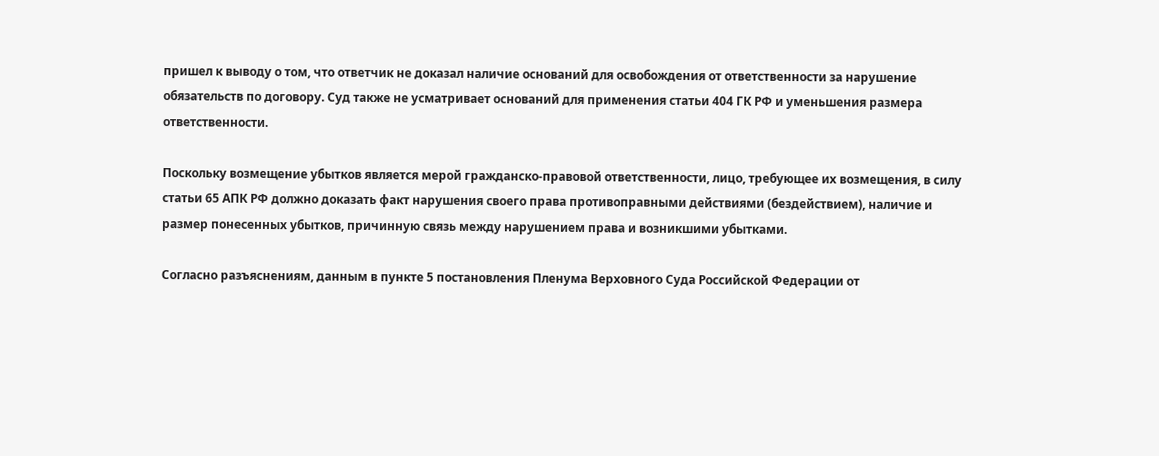пришел к выводу о том, что ответчик не доказал наличие оснований для освобождения от ответственности за нарушение обязательств по договору. Суд также не усматривает оснований для применения статьи 404 ГК РФ и уменьшения размера ответственности.

Поскольку возмещение убытков является мерой гражданско-правовой ответственности, лицо, требующее их возмещения, в силу статьи 65 АПК РФ должно доказать факт нарушения своего права противоправными действиями (бездействием), наличие и размер понесенных убытков, причинную связь между нарушением права и возникшими убытками.

Согласно разъяснениям, данным в пункте 5 постановления Пленума Верховного Суда Российской Федерации от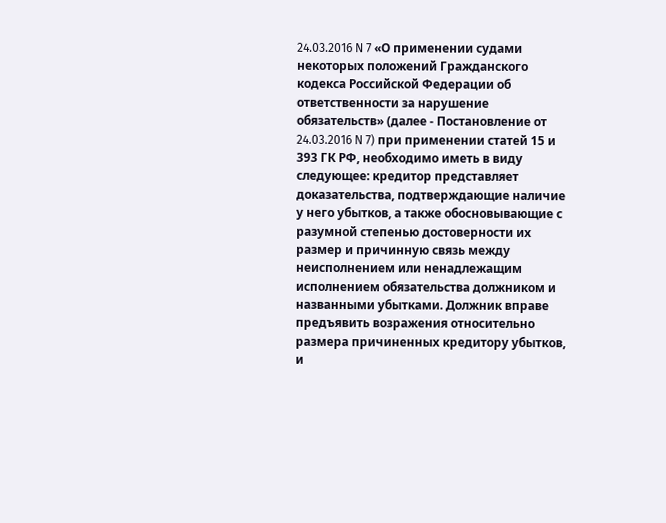24.03.2016 N 7 «О применении судами некоторых положений Гражданского кодекса Российской Федерации об ответственности за нарушение обязательств» (далее - Постановление от 24.03.2016 N 7) при применении статей 15 и 393 ГК РФ, необходимо иметь в виду следующее: кредитор представляет доказательства, подтверждающие наличие у него убытков, а также обосновывающие с разумной степенью достоверности их размер и причинную связь между неисполнением или ненадлежащим исполнением обязательства должником и названными убытками. Должник вправе предъявить возражения относительно размера причиненных кредитору убытков, и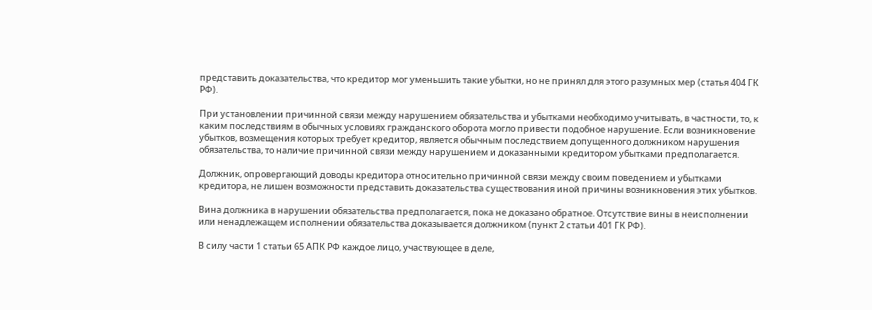представить доказательства, что кредитор мог уменьшить такие убытки, но не принял для этого разумных мер (статья 404 ГК РФ).

При установлении причинной связи между нарушением обязательства и убытками необходимо учитывать, в частности, то, к каким последствиям в обычных условиях гражданского оборота могло привести подобное нарушение. Если возникновение убытков, возмещения которых требует кредитор, является обычным последствием допущенного должником нарушения обязательства, то наличие причинной связи между нарушением и доказанными кредитором убытками предполагается.

Должник, опровергающий доводы кредитора относительно причинной связи между своим поведением и убытками кредитора, не лишен возможности представить доказательства существования иной причины возникновения этих убытков.

Вина должника в нарушении обязательства предполагается, пока не доказано обратное. Отсутствие вины в неисполнении или ненадлежащем исполнении обязательства доказывается должником (пункт 2 статьи 401 ГК РФ).

В силу части 1 статьи 65 АПК РФ каждое лицо, участвующее в деле,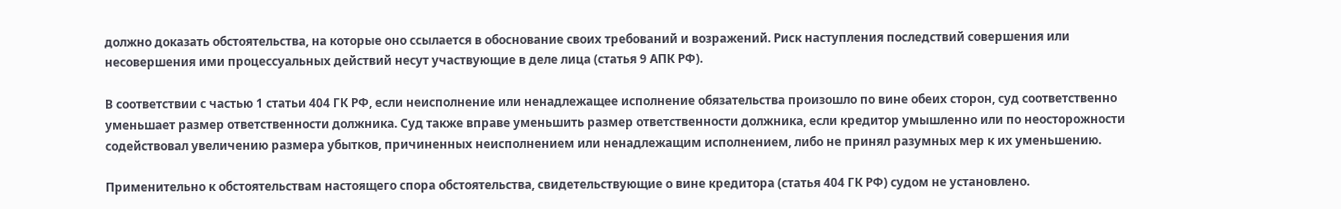должно доказать обстоятельства, на которые оно ссылается в обоснование своих требований и возражений. Риск наступления последствий совершения или несовершения ими процессуальных действий несут участвующие в деле лица (статья 9 АПК РФ).

В соответствии с частью 1 статьи 404 ГК РФ, если неисполнение или ненадлежащее исполнение обязательства произошло по вине обеих сторон, суд соответственно уменьшает размер ответственности должника. Суд также вправе уменьшить размер ответственности должника, если кредитор умышленно или по неосторожности содействовал увеличению размера убытков, причиненных неисполнением или ненадлежащим исполнением, либо не принял разумных мер к их уменьшению.

Применительно к обстоятельствам настоящего спора обстоятельства, свидетельствующие о вине кредитора (статья 404 ГК РФ) судом не установлено.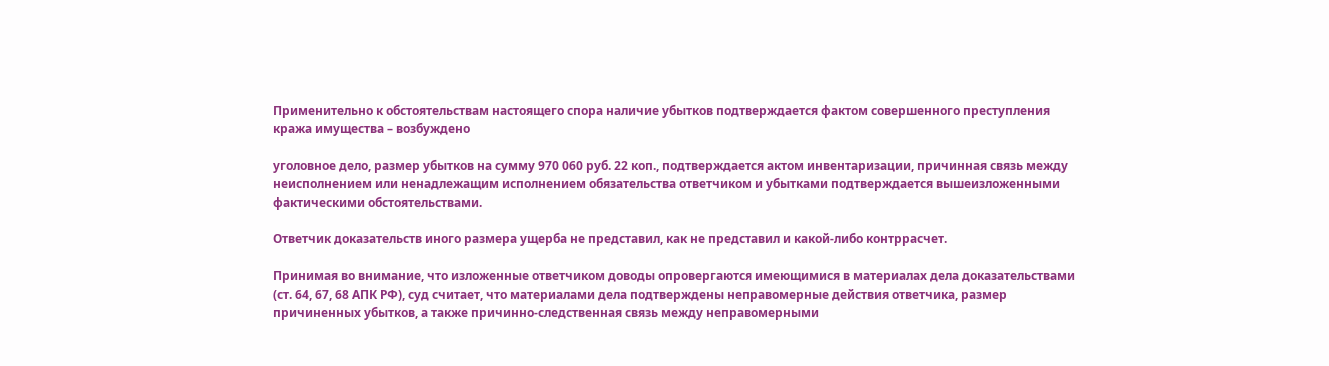Применительно к обстоятельствам настоящего спора наличие убытков подтверждается фактом совершенного преступления кража имущества – возбуждено

уголовное дело, размер убытков на сумму 970 060 руб. 22 коп., подтверждается актом инвентаризации, причинная связь между неисполнением или ненадлежащим исполнением обязательства ответчиком и убытками подтверждается вышеизложенными фактическими обстоятельствами.

Ответчик доказательств иного размера ущерба не представил, как не представил и какой-либо контррасчет.

Принимая во внимание, что изложенные ответчиком доводы опровергаются имеющимися в материалах дела доказательствами (ст. 64, 67, 68 АПК РФ), суд считает, что материалами дела подтверждены неправомерные действия ответчика, размер причиненных убытков, а также причинно-следственная связь между неправомерными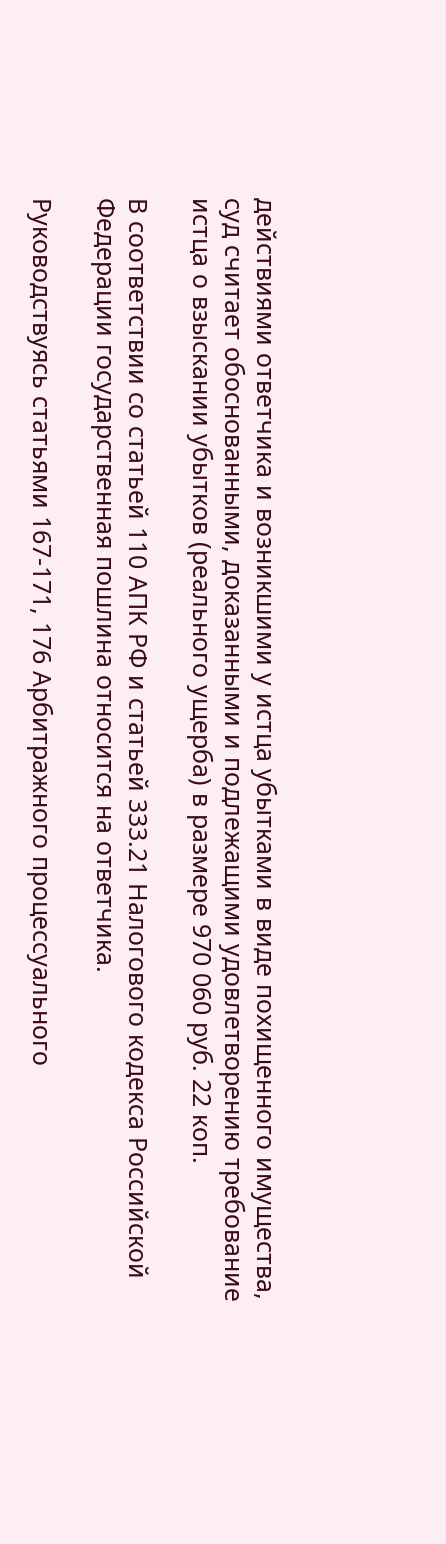действиями ответчика и возникшими у истца убытками в виде похищенного имущества, суд считает обоснованными, доказанными и подлежащими удовлетворению требование истца о взыскании убытков (реального ущерба) в размере 970 060 руб. 22 коп.

В соответствии со статьей 110 АПК РФ и статьей 333.21 Налогового кодекса Российской Федерации государственная пошлина относится на ответчика.

Руководствуясь статьями 167-171, 176 Арбитражного процессуального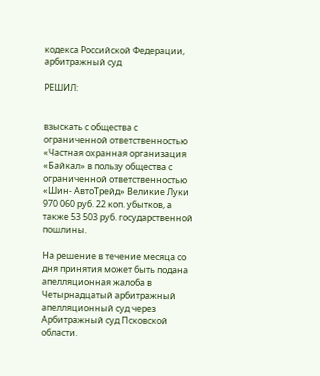кодекса Российской Федерации, арбитражный суд

РЕШИЛ:


взыскать с общества с ограниченной ответственностью «Частная охранная организация «Байкал» в пользу общества с ограниченной ответственностью «Шин- АвтоТрейд» Великие Луки 970 060 руб. 22 коп. убытков, а также 53 503 руб. государственной пошлины.

На решение в течение месяца со дня принятия может быть подана апелляционная жалоба в Четырнадцатый арбитражный апелляционный суд через Арбитражный суд Псковской области.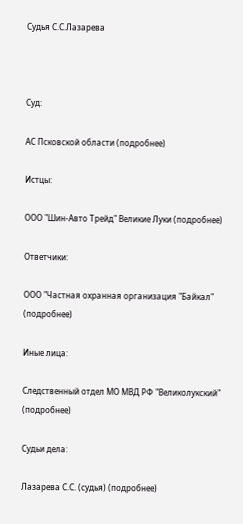Судья С.С.Лазарева



Суд:

АС Псковской области (подробнее)

Истцы:

ООО "Шин-Авто Трейд" Великие Луки (подробнее)

Ответчики:

ООО "Частная охранная организация "Байкал" (подробнее)

Иные лица:

Следственный отдел МО МВД РФ "Великолукский" (подробнее)

Судьи дела:

Лазарева С.С. (судья) (подробнее)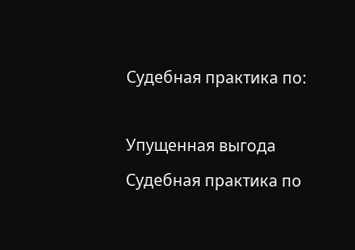Судебная практика по:

Упущенная выгода
Судебная практика по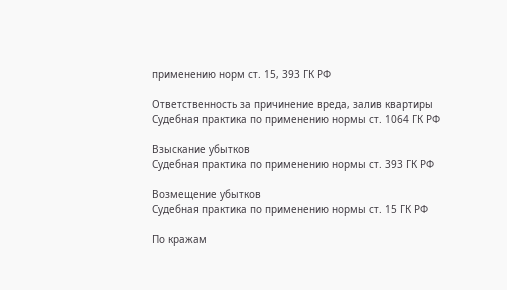применению норм ст. 15, 393 ГК РФ

Ответственность за причинение вреда, залив квартиры
Судебная практика по применению нормы ст. 1064 ГК РФ

Взыскание убытков
Судебная практика по применению нормы ст. 393 ГК РФ

Возмещение убытков
Судебная практика по применению нормы ст. 15 ГК РФ

По кражам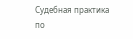Судебная практика по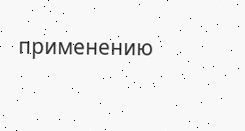применению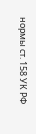нормы ст. 158 УК РФ